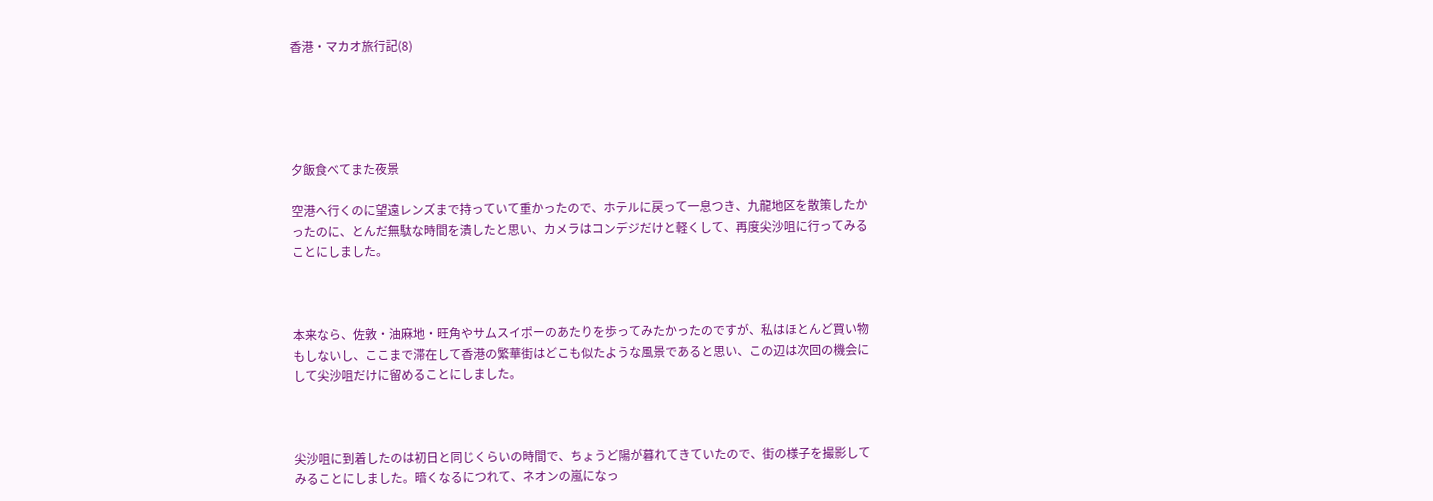香港・マカオ旅行記(8)





夕飯食べてまた夜景

空港へ行くのに望遠レンズまで持っていて重かったので、ホテルに戻って一息つき、九龍地区を散策したかったのに、とんだ無駄な時間を潰したと思い、カメラはコンデジだけと軽くして、再度尖沙咀に行ってみることにしました。



本来なら、佐敦・油麻地・旺角やサムスイポーのあたりを歩ってみたかったのですが、私はほとんど買い物もしないし、ここまで滞在して香港の繁華街はどこも似たような風景であると思い、この辺は次回の機会にして尖沙咀だけに留めることにしました。



尖沙咀に到着したのは初日と同じくらいの時間で、ちょうど陽が暮れてきていたので、街の様子を撮影してみることにしました。暗くなるにつれて、ネオンの嵐になっ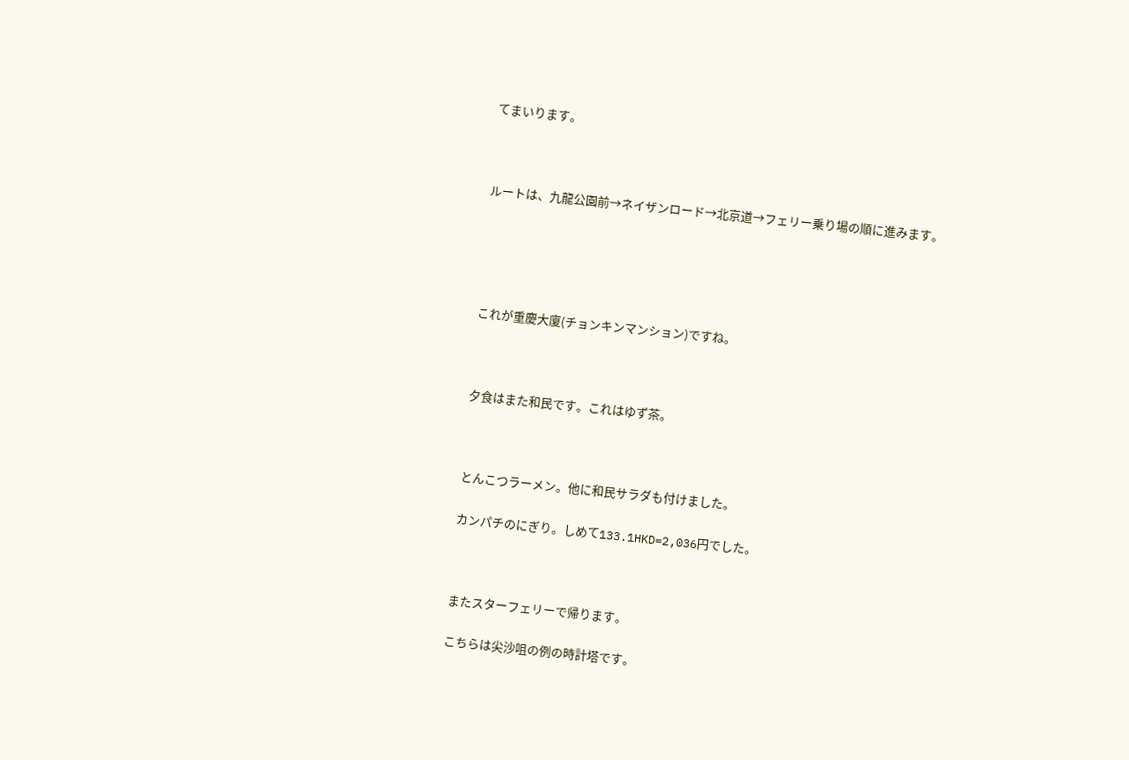てまいります。



ルートは、九龍公園前→ネイザンロード→北京道→フェリー乗り場の順に進みます。





これが重慶大廈(チョンキンマンション)ですね。



夕食はまた和民です。これはゆず茶。



とんこつラーメン。他に和民サラダも付けました。

カンパチのにぎり。しめて133.1HKD=2,036円でした。



またスターフェリーで帰ります。

こちらは尖沙咀の例の時計塔です。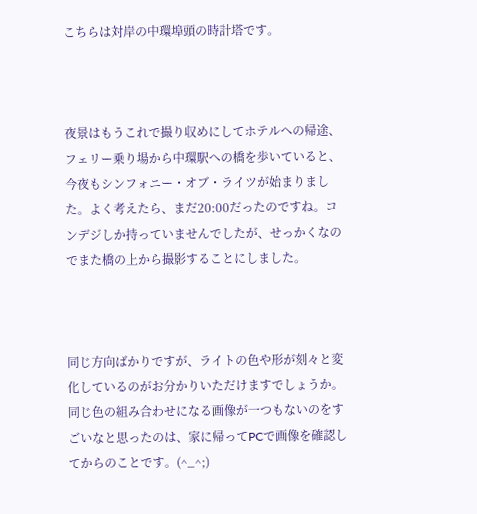こちらは対岸の中環埠頭の時計塔です。



夜景はもうこれで撮り収めにしてホテルへの帰途、フェリー乗り場から中環駅への橋を歩いていると、今夜もシンフォニー・オブ・ライツが始まりました。よく考えたら、まだ20:00だったのですね。コンデジしか持っていませんでしたが、せっかくなのでまた橋の上から撮影することにしました。



同じ方向ばかりですが、ライトの色や形が刻々と変化しているのがお分かりいただけますでしょうか。同じ色の組み合わせになる画像が一つもないのをすごいなと思ったのは、家に帰ってPCで画像を確認してからのことです。(^_^;)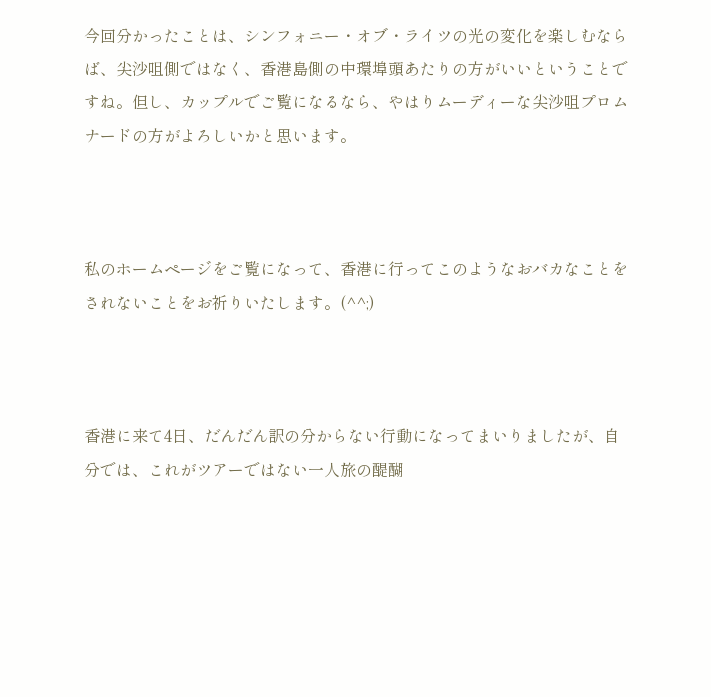今回分かったことは、シンフォニー・オブ・ライツの光の変化を楽しむならば、尖沙咀側ではなく、香港島側の中環埠頭あたりの方がいいということですね。但し、カップルでご覧になるなら、やはりムーディーな尖沙咀プロムナードの方がよろしいかと思います。



私のホームページをご覧になって、香港に行ってこのようなおバカなことをされないことをお祈りいたします。(^^;)



香港に来て4日、だんだん訳の分からない行動になってまいりましたが、自分では、これがツアーではない一人旅の醍醐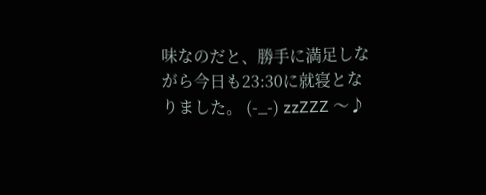味なのだと、勝手に満足しながら今日も23:30に就寝となりました。 (-_-) zzZZZ 〜♪